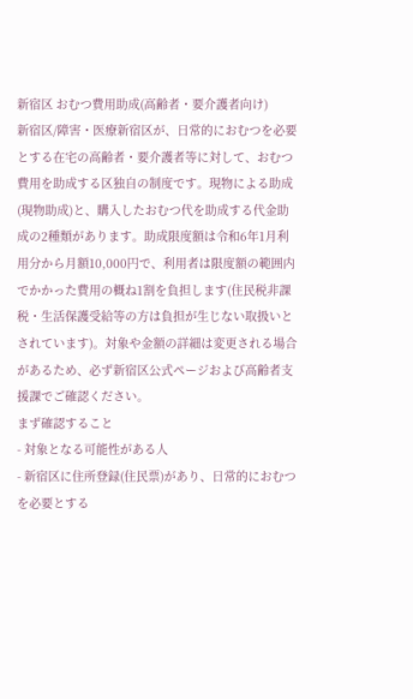新宿区 おむつ費用助成(高齢者・要介護者向け)
新宿区/障害・医療新宿区が、日常的におむつを必要とする在宅の高齢者・要介護者等に対して、おむつ費用を助成する区独自の制度です。現物による助成(現物助成)と、購入したおむつ代を助成する代金助成の2種類があります。助成限度額は令和6年1月利用分から月額10,000円で、利用者は限度額の範囲内でかかった費用の概ね1割を負担します(住民税非課税・生活保護受給等の方は負担が生じない取扱いとされています)。対象や金額の詳細は変更される場合があるため、必ず新宿区公式ページおよび高齢者支援課でご確認ください。
まず確認すること
- 対象となる可能性がある人
- 新宿区に住所登録(住民票)があり、日常的におむつを必要とする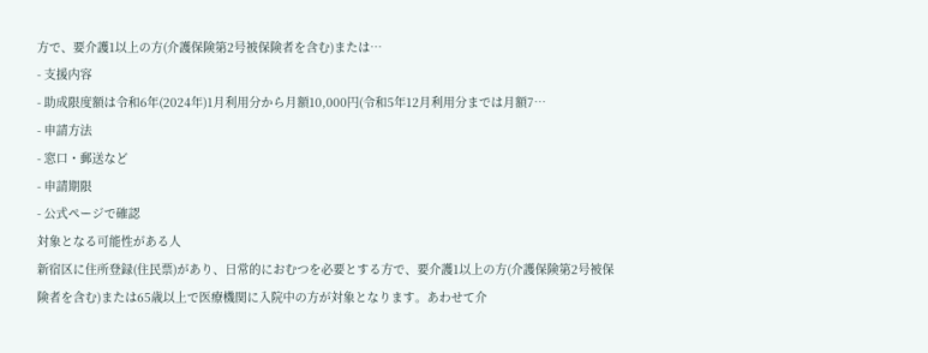方で、要介護1以上の方(介護保険第2号被保険者を含む)または…
- 支援内容
- 助成限度額は令和6年(2024年)1月利用分から月額10,000円(令和5年12月利用分までは月額7…
- 申請方法
- 窓口・郵送など
- 申請期限
- 公式ページで確認
対象となる可能性がある人
新宿区に住所登録(住民票)があり、日常的におむつを必要とする方で、要介護1以上の方(介護保険第2号被保険者を含む)または65歳以上で医療機関に入院中の方が対象となります。あわせて介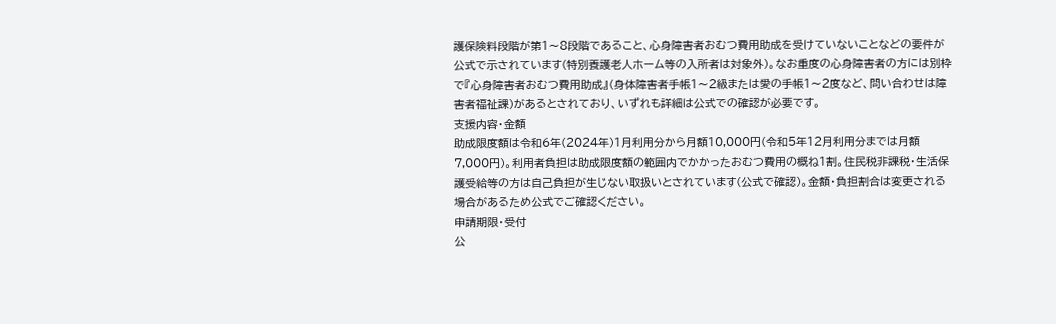護保険料段階が第1〜8段階であること、心身障害者おむつ費用助成を受けていないことなどの要件が公式で示されています(特別養護老人ホーム等の入所者は対象外)。なお重度の心身障害者の方には別枠で『心身障害者おむつ費用助成』(身体障害者手帳1〜2級または愛の手帳1〜2度など、問い合わせは障害者福祉課)があるとされており、いずれも詳細は公式での確認が必要です。
支援内容・金額
助成限度額は令和6年(2024年)1月利用分から月額10,000円(令和5年12月利用分までは月額7,000円)。利用者負担は助成限度額の範囲内でかかったおむつ費用の概ね1割。住民税非課税・生活保護受給等の方は自己負担が生じない取扱いとされています(公式で確認)。金額・負担割合は変更される場合があるため公式でご確認ください。
申請期限・受付
公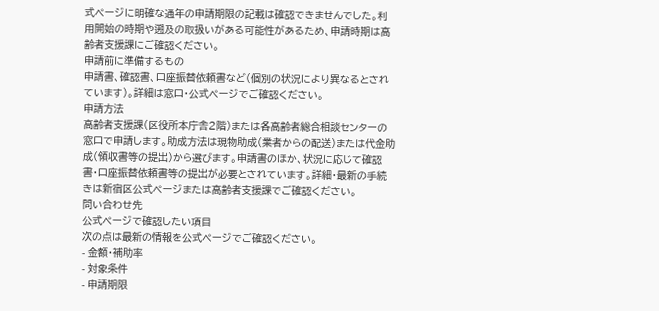式ページに明確な通年の申請期限の記載は確認できませんでした。利用開始の時期や遡及の取扱いがある可能性があるため、申請時期は高齢者支援課にご確認ください。
申請前に準備するもの
申請書、確認書、口座振替依頼書など(個別の状況により異なるとされています)。詳細は窓口・公式ページでご確認ください。
申請方法
高齢者支援課(区役所本庁舎2階)または各高齢者総合相談センターの窓口で申請します。助成方法は現物助成(業者からの配送)または代金助成(領収書等の提出)から選びます。申請書のほか、状況に応じて確認書・口座振替依頼書等の提出が必要とされています。詳細・最新の手続きは新宿区公式ページまたは高齢者支援課でご確認ください。
問い合わせ先
公式ページで確認したい項目
次の点は最新の情報を公式ページでご確認ください。
- 金額・補助率
- 対象条件
- 申請期限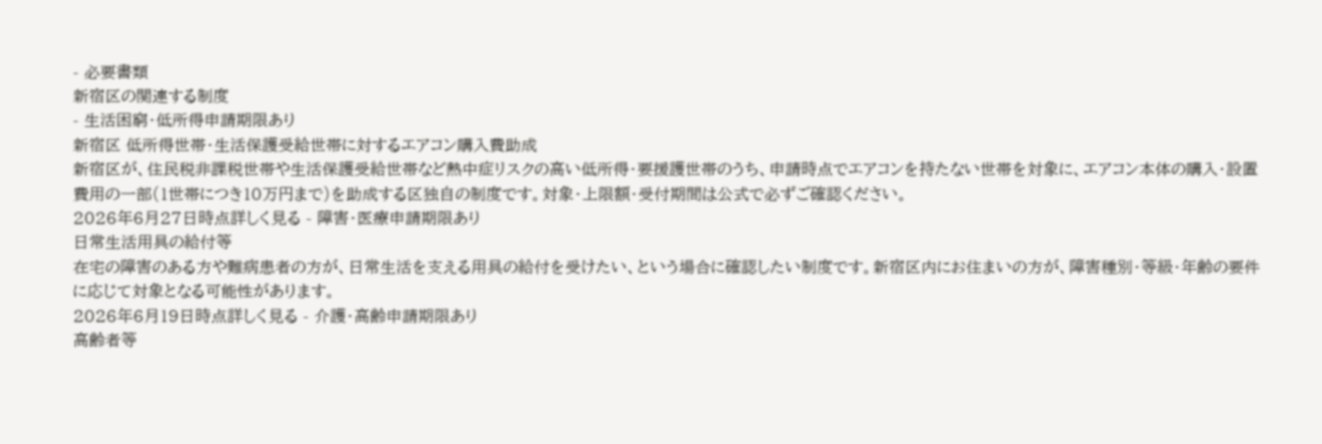- 必要書類
新宿区の関連する制度
- 生活困窮・低所得申請期限あり
新宿区 低所得世帯・生活保護受給世帯に対するエアコン購入費助成
新宿区が、住民税非課税世帯や生活保護受給世帯など熱中症リスクの高い低所得・要援護世帯のうち、申請時点でエアコンを持たない世帯を対象に、エアコン本体の購入・設置費用の一部(1世帯につき10万円まで)を助成する区独自の制度です。対象・上限額・受付期間は公式で必ずご確認ください。
2026年6月27日時点詳しく見る - 障害・医療申請期限あり
日常生活用具の給付等
在宅の障害のある方や難病患者の方が、日常生活を支える用具の給付を受けたい、という場合に確認したい制度です。新宿区内にお住まいの方が、障害種別・等級・年齢の要件に応じて対象となる可能性があります。
2026年6月19日時点詳しく見る - 介護・高齢申請期限あり
高齢者等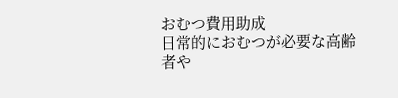おむつ費用助成
日常的におむつが必要な高齢者や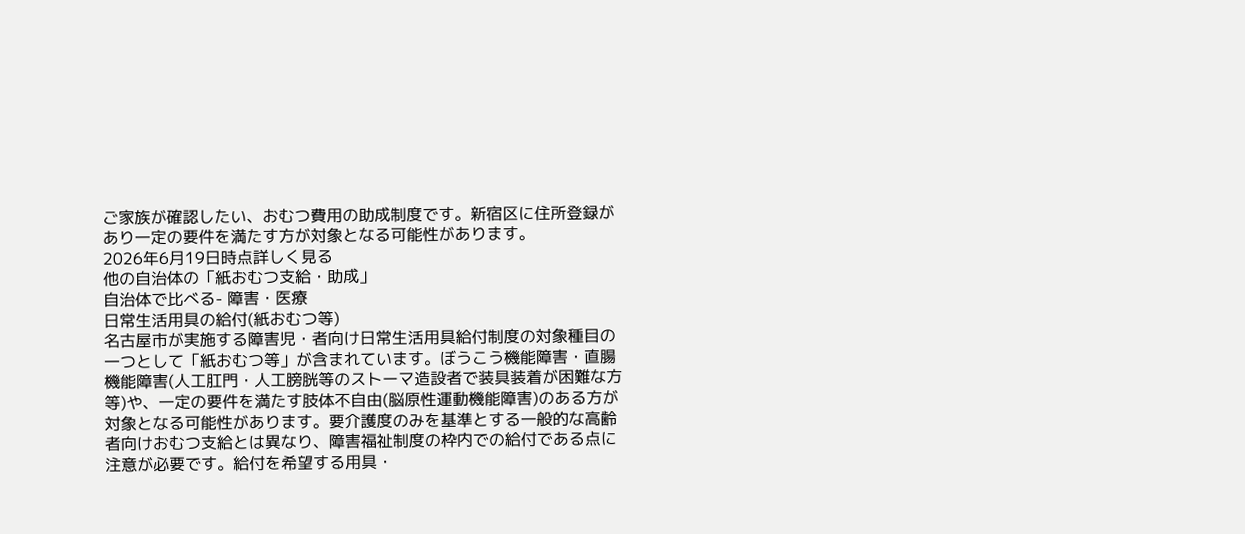ご家族が確認したい、おむつ費用の助成制度です。新宿区に住所登録があり一定の要件を満たす方が対象となる可能性があります。
2026年6月19日時点詳しく見る
他の自治体の「紙おむつ支給・助成」
自治体で比べる- 障害・医療
日常生活用具の給付(紙おむつ等)
名古屋市が実施する障害児・者向け日常生活用具給付制度の対象種目の一つとして「紙おむつ等」が含まれています。ぼうこう機能障害・直腸機能障害(人工肛門・人工膀胱等のストーマ造設者で装具装着が困難な方等)や、一定の要件を満たす肢体不自由(脳原性運動機能障害)のある方が対象となる可能性があります。要介護度のみを基準とする一般的な高齢者向けおむつ支給とは異なり、障害福祉制度の枠内での給付である点に注意が必要です。給付を希望する用具・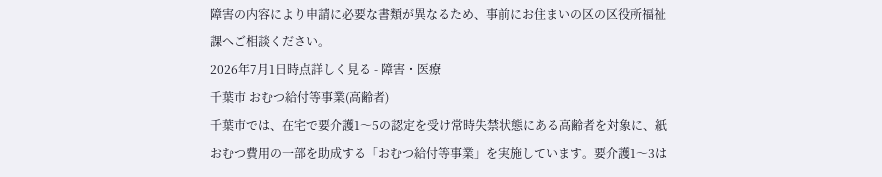障害の内容により申請に必要な書類が異なるため、事前にお住まいの区の区役所福祉課へご相談ください。
2026年7月1日時点詳しく見る - 障害・医療
千葉市 おむつ給付等事業(高齢者)
千葉市では、在宅で要介護1〜5の認定を受け常時失禁状態にある高齢者を対象に、紙おむつ費用の一部を助成する「おむつ給付等事業」を実施しています。要介護1〜3は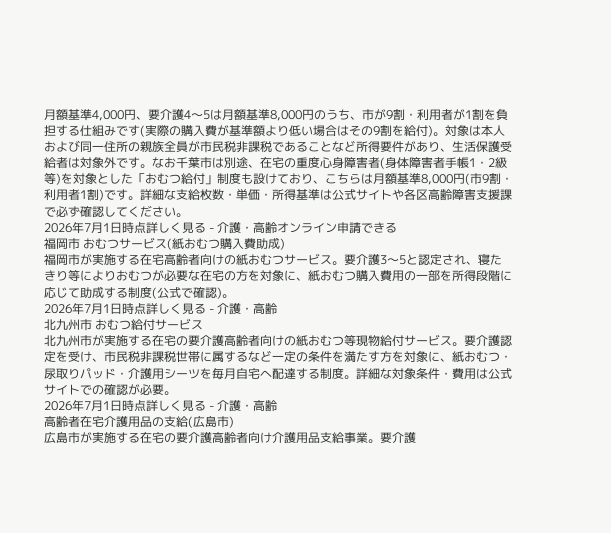月額基準4,000円、要介護4〜5は月額基準8,000円のうち、市が9割・利用者が1割を負担する仕組みです(実際の購入費が基準額より低い場合はその9割を給付)。対象は本人および同一住所の親族全員が市民税非課税であることなど所得要件があり、生活保護受給者は対象外です。なお千葉市は別途、在宅の重度心身障害者(身体障害者手帳1・2級等)を対象とした「おむつ給付」制度も設けており、こちらは月額基準8,000円(市9割・利用者1割)です。詳細な支給枚数・単価・所得基準は公式サイトや各区高齢障害支援課で必ず確認してください。
2026年7月1日時点詳しく見る - 介護・高齢オンライン申請できる
福岡市 おむつサービス(紙おむつ購入費助成)
福岡市が実施する在宅高齢者向けの紙おむつサービス。要介護3〜5と認定され、寝たきり等によりおむつが必要な在宅の方を対象に、紙おむつ購入費用の一部を所得段階に応じて助成する制度(公式で確認)。
2026年7月1日時点詳しく見る - 介護・高齢
北九州市 おむつ給付サービス
北九州市が実施する在宅の要介護高齢者向けの紙おむつ等現物給付サービス。要介護認定を受け、市民税非課税世帯に属するなど一定の条件を満たす方を対象に、紙おむつ・尿取りパッド・介護用シーツを毎月自宅へ配達する制度。詳細な対象条件・費用は公式サイトでの確認が必要。
2026年7月1日時点詳しく見る - 介護・高齢
高齢者在宅介護用品の支給(広島市)
広島市が実施する在宅の要介護高齢者向け介護用品支給事業。要介護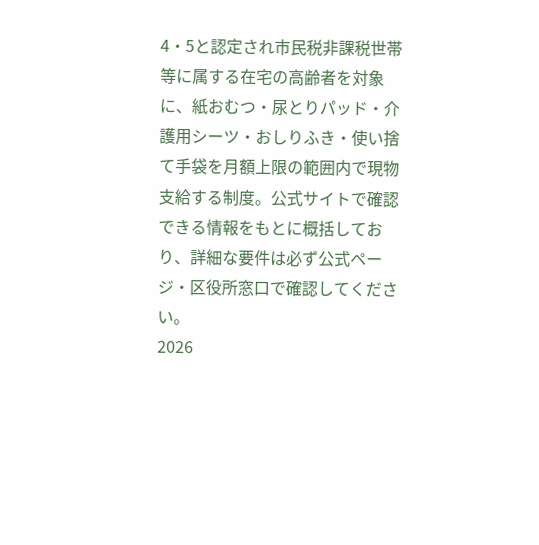4・5と認定され市民税非課税世帯等に属する在宅の高齢者を対象に、紙おむつ・尿とりパッド・介護用シーツ・おしりふき・使い捨て手袋を月額上限の範囲内で現物支給する制度。公式サイトで確認できる情報をもとに概括しており、詳細な要件は必ず公式ページ・区役所窓口で確認してください。
2026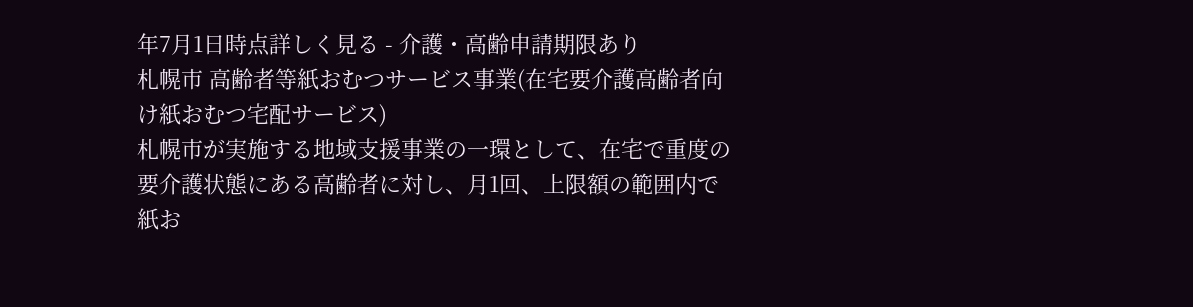年7月1日時点詳しく見る - 介護・高齢申請期限あり
札幌市 高齢者等紙おむつサービス事業(在宅要介護高齢者向け紙おむつ宅配サービス)
札幌市が実施する地域支援事業の一環として、在宅で重度の要介護状態にある高齢者に対し、月1回、上限額の範囲内で紙お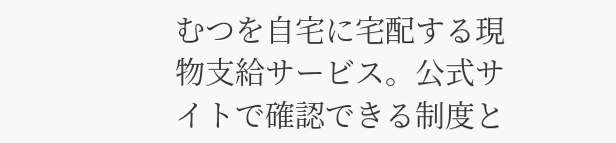むつを自宅に宅配する現物支給サービス。公式サイトで確認できる制度と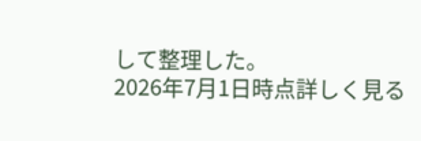して整理した。
2026年7月1日時点詳しく見る